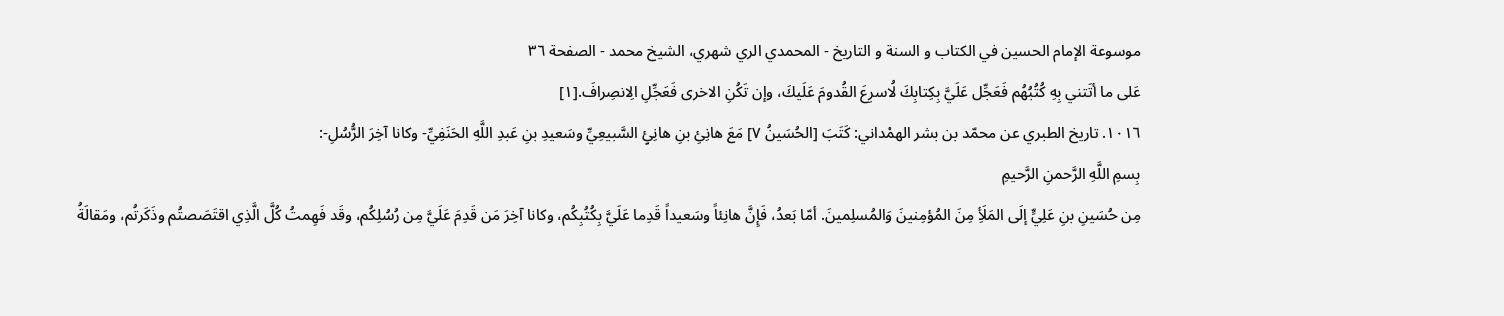موسوعة الإمام الحسين في الكتاب و السنة و التاريخ - المحمدي الري شهري، الشيخ محمد - الصفحة ٣٦
عَلى ما أتَتني بِهِ كُتُبُهُم فَعَجِّل عَلَيَّ بِكِتابِكَ لُاسرِعَ القُدومَ عَلَيكَ، وإن تَكُنِ الاخرى فَعَجِّلِ الِانصِرافَ.[١]
١٠١٦. تاريخ الطبري عن محمّد بن بشر الهمْداني: كَتَبَ [الحُسَينُ ٧] مَعَ هانِئِ بنِ هانِئٍ السَّبيعِيِّ وسَعيدِ بنِ عَبدِ اللَّهِ الحَنَفِيِّ- وكانا آخِرَ الرُّسُلِ-:
بِسمِ اللَّهِ الرَّحمنِ الرَّحيمِ
مِن حُسَينِ بنِ عَلِيٍّ إلَى المَلَأِ مِنَ المُؤمِنينَ وَالمُسلِمينَ. أمّا بَعدُ، فَإِنَّ هانِئاً وسَعيداً قَدِما عَلَيَّ بِكُتُبِكُم، وكانا آخِرَ مَن قَدِمَ عَلَيَّ مِن رُسُلِكُم، وقَد فَهِمتُ كُلَّ الَّذِي اقتَصَصتُم وذَكَرتُم، ومَقالَةُ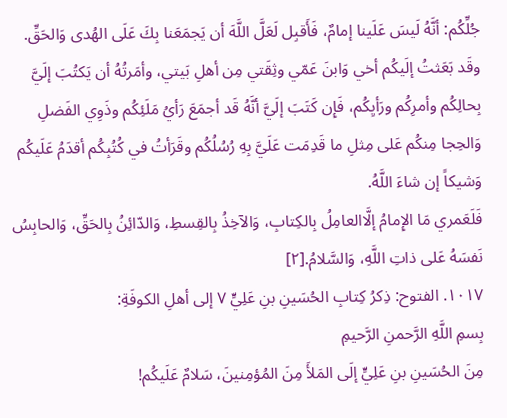جُلِّكُم: أنَّهُ لَيسَ عَلَينا إمامٌ، فَأَقبِل لَعَلَّ اللَّهَ أن يَجمَعَنا بِكَ عَلَى الهُدى وَالحَقِّ. وقَد بَعَثتُ إلَيكُم أخي وَابنَ عَمّي وثِقَتي مِن أهلِ بَيتي، وأمَرتُهُ أن يَكتُبَ إلَيَّ بِحالِكُم وأمرِكُم ورَأيِكُم، فَإِن كَتَبَ إلَيَّ أنَّهُ قَد أجمَعَ رَأيُ مَلَئِكُم وذَوِي الفَضلِ وَالحِجا مِنكُم عَلى مِثلِ ما قَدِمَت عَلَيَّ بِهِ رُسُلُكُم وقَرَأتُ في كُتُبِكُم أقدَمُ عَلَيكُم وَشيكاً إن شاءَ اللَّهُ.
فَلَعَمري مَا الإِمامُ إلَّاالعامِلُ بِالكِتابِ، وَالآخِذُ بِالقِسطِ، وَالدّائِنُ بِالحَقِّ، وَالحابِسُ نَفسَهُ عَلى ذاتِ اللَّهِ، وَالسَّلامُ.[٢]
١٠١٧. الفتوح: ذِكرُ كِتابِ الحُسَينِ بنِ عَلِيٍّ ٧ إلى أهلِ الكوفَةِ:
بِسمِ اللَّهِ الرَّحمنِ الرَّحيمِ
مِنَ الحُسَينِ بنِ عَلِيٍّ إلَى المَلأَ مِنَ المُؤمِنينَ، سَلامٌ عَلَيكُم!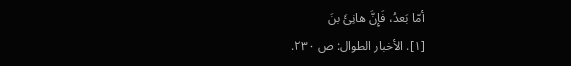أمّا بَعدُ، فَإِنَّ هانِئَ بنَ
[١]. الأخبار الطوال: ص ٢٣٠.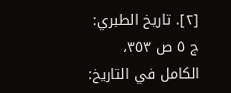[٢]. تاريخ الطبري: ج ٥ ص ٣٥٣، الكامل في التاريخ: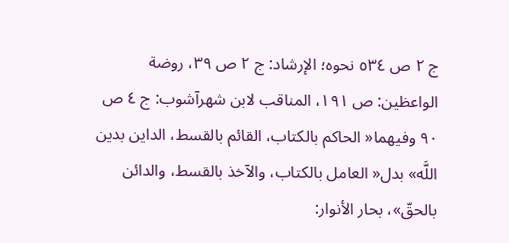ج ٢ ص ٥٣٤ نحوه؛ الإرشاد: ج ٢ ص ٣٩، روضة الواعظين: ص ١٩١، المناقب لابن شهرآشوب: ج ٤ ص ٩٠ وفيهما« الحاكم بالكتاب، القائم بالقسط، الداين بدين اللَّه» بدل« العامل بالكتاب، والآخذ بالقسط، والدائن بالحقّ»، بحار الأنوار: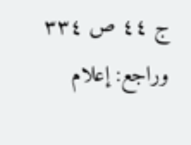ج ٤٤ ص ٣٣٤ وراجع: إعلام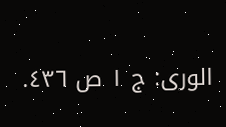الورى: ج ١ ص ٤٣٦.